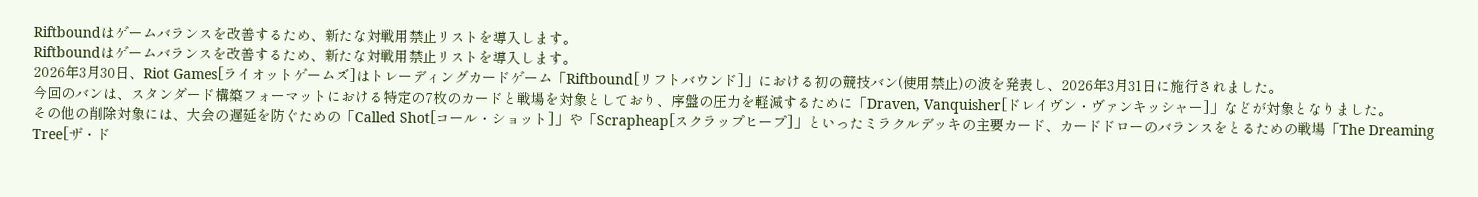Riftboundはゲームバランスを改善するため、新たな対戦用禁止リストを導入します。
Riftboundはゲームバランスを改善するため、新たな対戦用禁止リストを導入します。
2026年3月30日、Riot Games[ライオットゲームズ]はトレーディングカードゲーム「Riftbound[リフトバウンド]」における初の競技バン(使用禁止)の波を発表し、2026年3月31日に施行されました。
今回のバンは、スタンダード構築フォーマットにおける特定の7枚のカードと戦場を対象としており、序盤の圧力を軽減するために「Draven, Vanquisher[ドレイヴン・ヴァンキッシャー]」などが対象となりました。
その他の削除対象には、大会の遅延を防ぐための「Called Shot[コール・ショット]」や「Scrapheap[スクラップヒープ]」といったミラクルデッキの主要カード、カードドローのバランスをとるための戦場「The Dreaming Tree[ザ・ド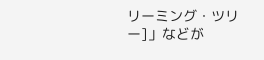リーミング・ツリー]」などが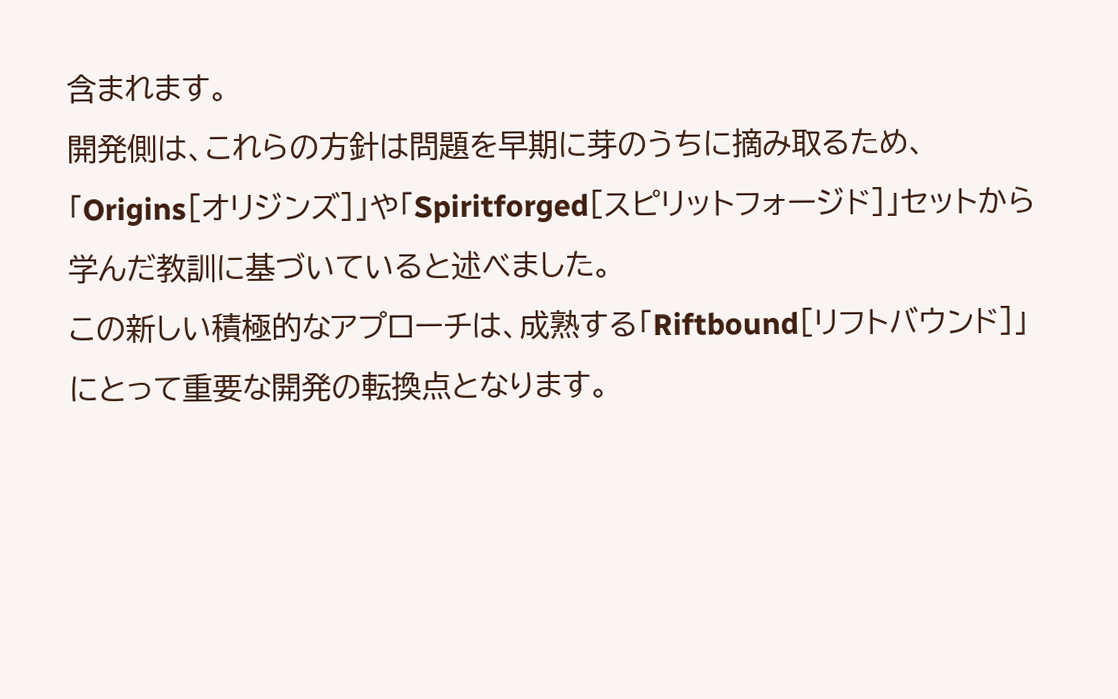含まれます。
開発側は、これらの方針は問題を早期に芽のうちに摘み取るため、「Origins[オリジンズ]」や「Spiritforged[スピリットフォージド]」セットから学んだ教訓に基づいていると述べました。
この新しい積極的なアプローチは、成熟する「Riftbound[リフトバウンド]」にとって重要な開発の転換点となります。